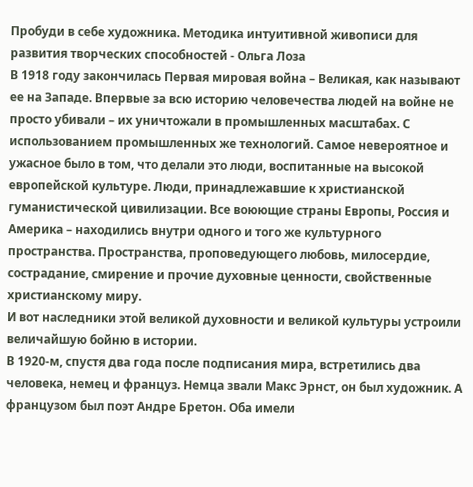Пробуди в себе художника. Методика интуитивной живописи для развития творческих способностей - Ольга Лоза
В 1918 году закончилась Первая мировая война – Великая, как называют ее на Западе. Впервые за всю историю человечества людей на войне не просто убивали – их уничтожали в промышленных масштабах. С использованием промышленных же технологий. Самое невероятное и ужасное было в том, что делали это люди, воспитанные на высокой европейской культуре. Люди, принадлежавшие к христианской гуманистической цивилизации. Все воюющие страны Европы, Россия и Америка – находились внутри одного и того же культурного пространства. Пространства, проповедующего любовь, милосердие, сострадание, смирение и прочие духовные ценности, свойственные христианскому миру.
И вот наследники этой великой духовности и великой культуры устроили величайшую бойню в истории.
В 1920-м, спустя два года после подписания мира, встретились два человека, немец и француз. Немца звали Макс Эрнст, он был художник. А французом был поэт Андре Бретон. Оба имели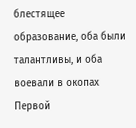блестящее образование, оба были талантливы, и оба воевали в окопах Первой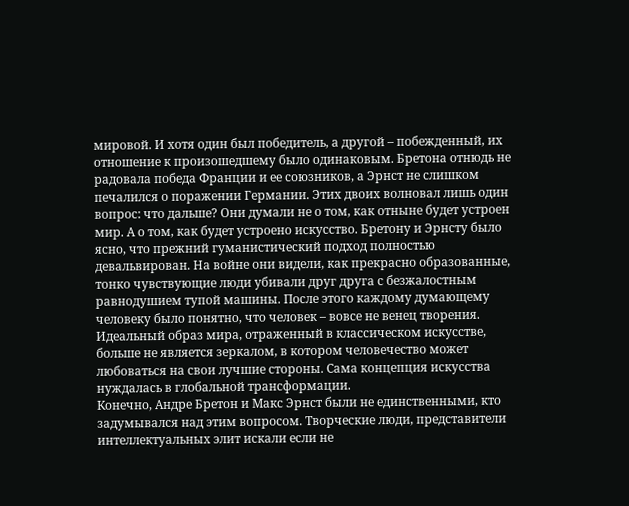мировой. И хотя один был победитель, а другой – побежденный, их отношение к произошедшему было одинаковым. Бретона отнюдь не радовала победа Франции и ее союзников, а Эрнст не слишком печалился о поражении Германии. Этих двоих волновал лишь один вопрос: что дальше? Они думали не о том, как отныне будет устроен мир. А о том, как будет устроено искусство. Бретону и Эрнсту было ясно, что прежний гуманистический подход полностью девальвирован. На войне они видели, как прекрасно образованные, тонко чувствующие люди убивали друг друга с безжалостным равнодушием тупой машины. После этого каждому думающему человеку было понятно, что человек – вовсе не венец творения. Идеальный образ мира, отраженный в классическом искусстве, больше не является зеркалом, в котором человечество может любоваться на свои лучшие стороны. Сама концепция искусства нуждалась в глобальной трансформации.
Конечно, Андре Бретон и Макс Эрнст были не единственными, кто задумывался над этим вопросом. Творческие люди, представители интеллектуальных элит искали если не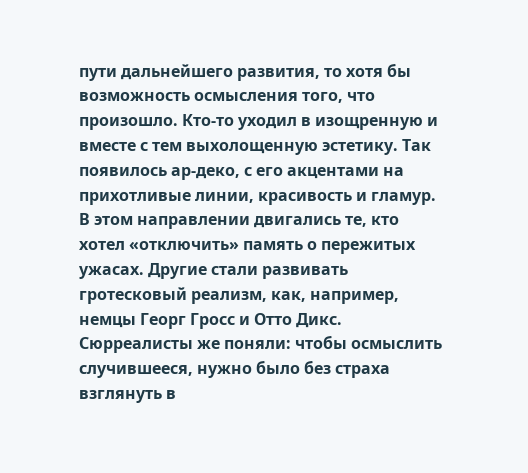пути дальнейшего развития, то хотя бы возможность осмысления того, что произошло. Кто-то уходил в изощренную и вместе с тем выхолощенную эстетику. Так появилось ар-деко, с его акцентами на прихотливые линии, красивость и гламур. В этом направлении двигались те, кто хотел «отключить» память о пережитых ужасах. Другие стали развивать гротесковый реализм, как, например, немцы Георг Гросс и Отто Дикс.
Сюрреалисты же поняли: чтобы осмыслить случившееся, нужно было без страха взглянуть в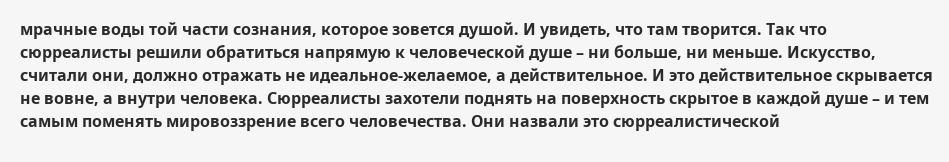мрачные воды той части сознания, которое зовется душой. И увидеть, что там творится. Так что сюрреалисты решили обратиться напрямую к человеческой душе – ни больше, ни меньше. Искусство, считали они, должно отражать не идеальное-желаемое, а действительное. И это действительное скрывается не вовне, а внутри человека. Сюрреалисты захотели поднять на поверхность скрытое в каждой душе – и тем самым поменять мировоззрение всего человечества. Они назвали это сюрреалистической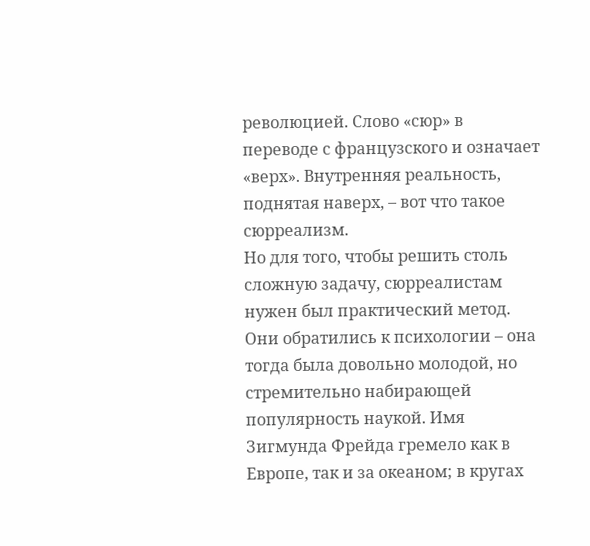революцией. Слово «сюр» в переводе с французского и означает «верх». Внутренняя реальность, поднятая наверх, – вот что такое сюрреализм.
Но для того, чтобы решить столь сложную задачу, сюрреалистам нужен был практический метод. Они обратились к психологии – она тогда была довольно молодой, но стремительно набирающей популярность наукой. Имя Зигмунда Фрейда гремело как в Европе, так и за океаном; в кругах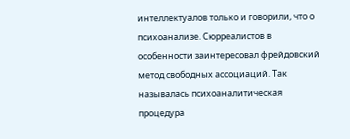интеллектуалов только и говорили, что о психоанализе. Сюрреалистов в особенности заинтересовал фрейдовский метод свободных ассоциаций. Так называлась психоаналитическая процедура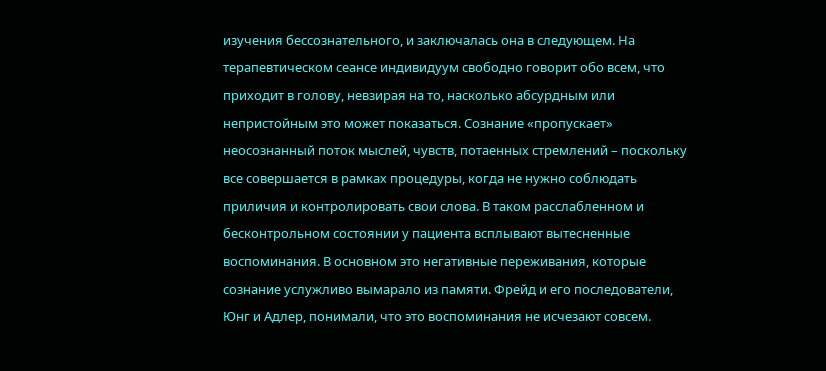изучения бессознательного, и заключалась она в следующем. На терапевтическом сеансе индивидуум свободно говорит обо всем, что приходит в голову, невзирая на то, насколько абсурдным или непристойным это может показаться. Сознание «пропускает» неосознанный поток мыслей, чувств, потаенных стремлений – поскольку все совершается в рамках процедуры, когда не нужно соблюдать приличия и контролировать свои слова. В таком расслабленном и бесконтрольном состоянии у пациента всплывают вытесненные воспоминания. В основном это негативные переживания, которые сознание услужливо вымарало из памяти. Фрейд и его последователи, Юнг и Адлер, понимали, что это воспоминания не исчезают совсем.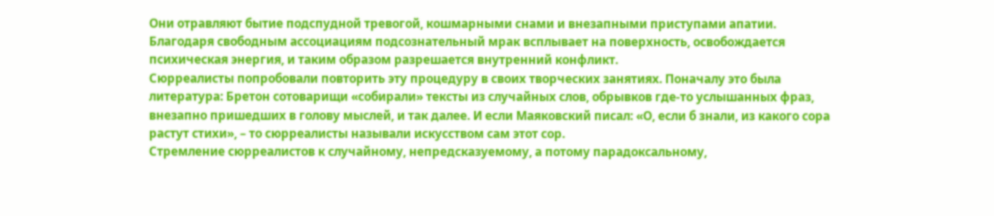Они отравляют бытие подспудной тревогой, кошмарными снами и внезапными приступами апатии. Благодаря свободным ассоциациям подсознательный мрак всплывает на поверхность, освобождается психическая энергия, и таким образом разрешается внутренний конфликт.
Сюрреалисты попробовали повторить эту процедуру в своих творческих занятиях. Поначалу это была литература: Бретон сотоварищи «собирали» тексты из случайных слов, обрывков где-то услышанных фраз, внезапно пришедших в голову мыслей, и так далее. И если Маяковский писал: «О, если б знали, из какого сора растут стихи», – то сюрреалисты называли искусством сам этот сор.
Стремление сюрреалистов к случайному, непредсказуемому, а потому парадоксальному,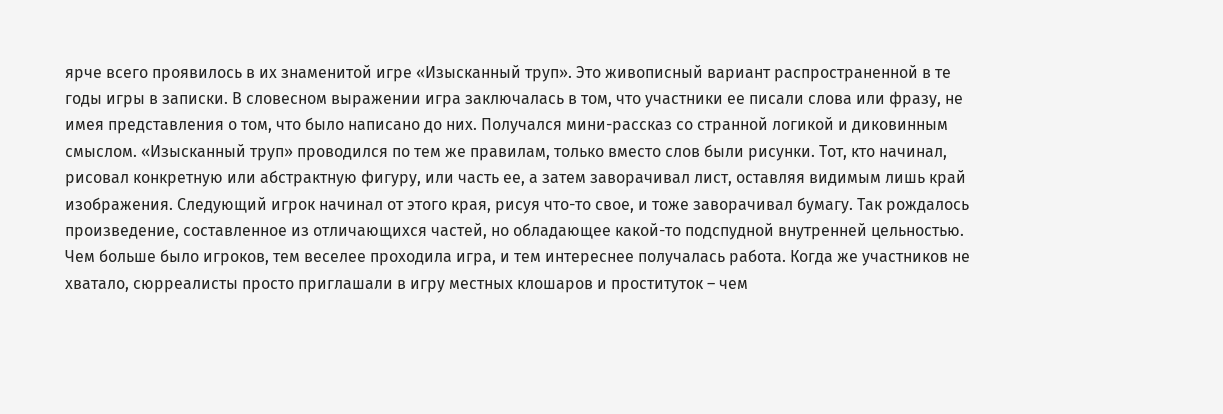ярче всего проявилось в их знаменитой игре «Изысканный труп». Это живописный вариант распространенной в те годы игры в записки. В словесном выражении игра заключалась в том, что участники ее писали слова или фразу, не имея представления о том, что было написано до них. Получался мини-рассказ со странной логикой и диковинным смыслом. «Изысканный труп» проводился по тем же правилам, только вместо слов были рисунки. Тот, кто начинал, рисовал конкретную или абстрактную фигуру, или часть ее, а затем заворачивал лист, оставляя видимым лишь край изображения. Следующий игрок начинал от этого края, рисуя что-то свое, и тоже заворачивал бумагу. Так рождалось произведение, составленное из отличающихся частей, но обладающее какой-то подспудной внутренней цельностью. Чем больше было игроков, тем веселее проходила игра, и тем интереснее получалась работа. Когда же участников не хватало, сюрреалисты просто приглашали в игру местных клошаров и проституток – чем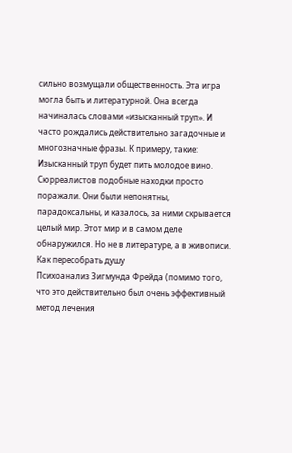сильно возмущали общественность. Эта игра могла быть и литературной. Она всегда начиналась словами «изысканный труп». И часто рождались действительно загадочные и многозначные фразы. К примеру, такие:
Изысканный труп будет пить молодое вино.
Сюрреалистов подобные находки просто поражали. Они были непонятны, парадоксальны, и казалось, за ними скрывается целый мир. Этот мир и в самом деле обнаружился. Но не в литературе, а в живописи.
Как пересобрать душу
Психоанализ Зигмунда Фрейда (помимо того, что это действительно был очень эффективный метод лечения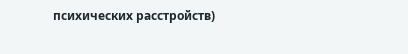психических расстройств)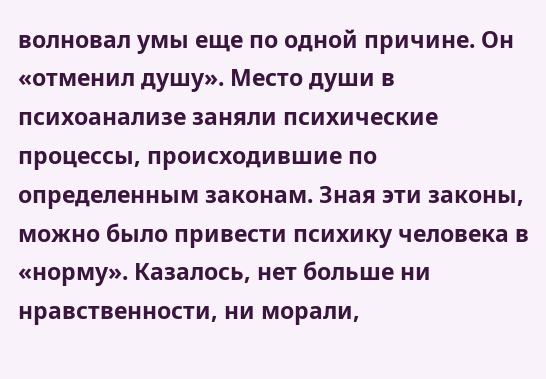волновал умы еще по одной причине. Он «отменил душу». Место души в психоанализе заняли психические процессы, происходившие по определенным законам. Зная эти законы, можно было привести психику человека в «норму». Казалось, нет больше ни нравственности, ни морали,